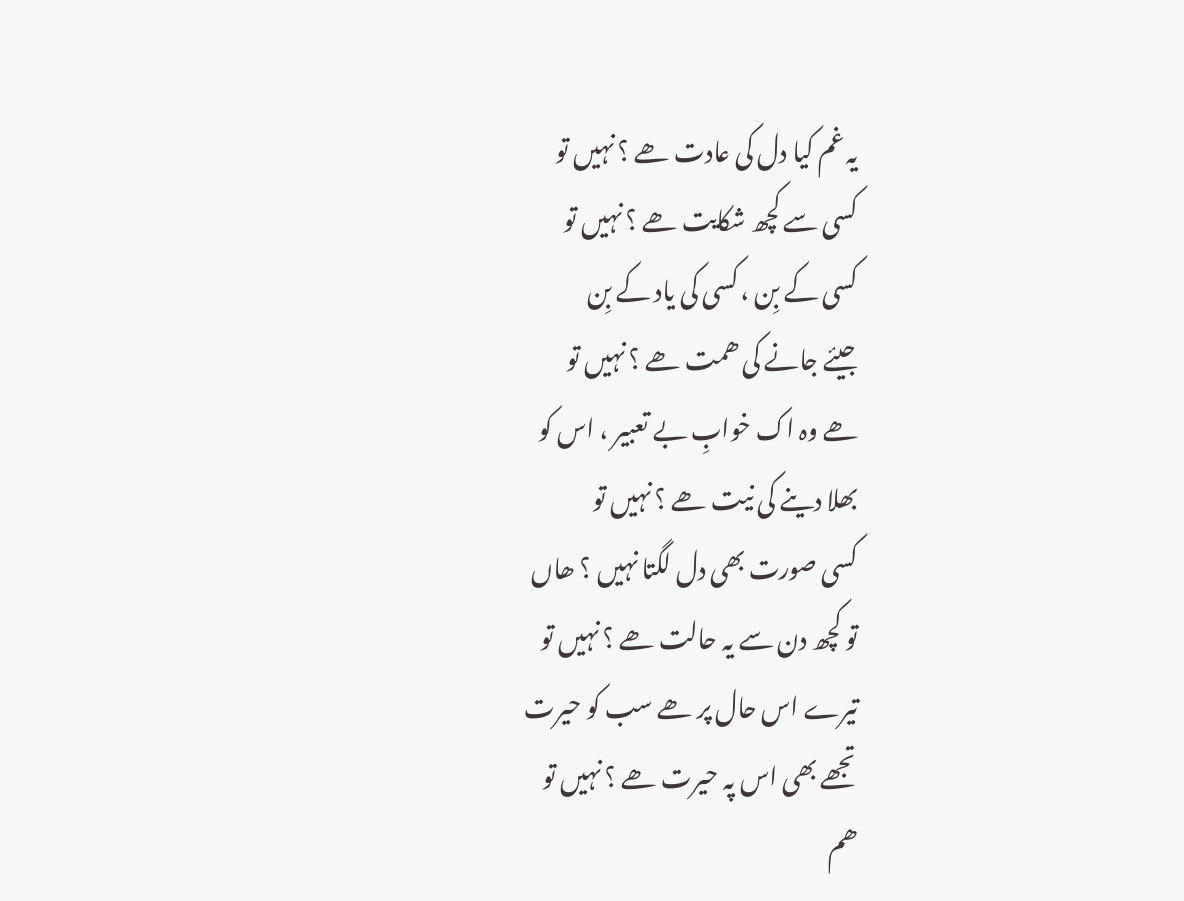یہ غم کیا دل کی عادت ھے ؟ نہیں تو
کسی سے کچھ شکایت ھے ؟ نہیں تو
کسی کے بِن ، کسی کی یاد کے بِن
جیئے جانے کی ھمت ھے ؟ نہیں تو
ھے وہ اک خوابِ بے تعبیر ، اس کو
بھلا دینے کی نیت ھے ؟ نہیں تو
کسی صورت بھی دل لگتا نہیں ؟ ھاں
تو کچھ دن سے یہ حالت ھے ؟ نہیں تو
تیرے اس حال پر ھے سب کو حیرت
تجھے بھی اس پہ حیرت ھے ؟ نہیں تو
ھم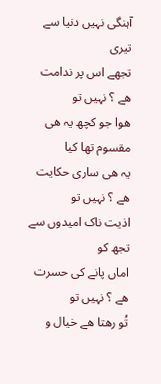آہنگی نہیں دنیا سے تیری
تجھے اس پر ندامت ھے ؟ نہیں تو
ھوا جو کچھ یہ ھی مقسوم تھا کیا
یہ ھی ساری حکایت ھے ؟ نہیں تو
اذیت ناک امیدوں سے تجھ کو
اماں پانے کی حسرت ھے ؟ نہیں تو
تُو رھتا ھے خیال و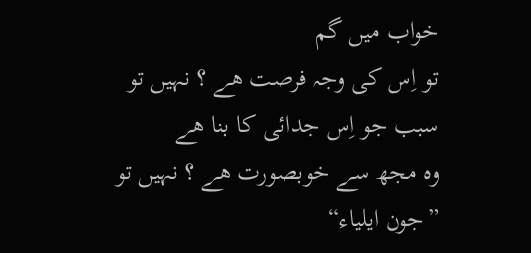خواب میں گم
تو اِس کی وجہ فرصت ھے ؟ نہیں تو
سبب جو اِس جدائی کا بنا ھے
وہ مجھ سے خوبصورت ھے ؟ نہیں تو
”جون ایلیاء“